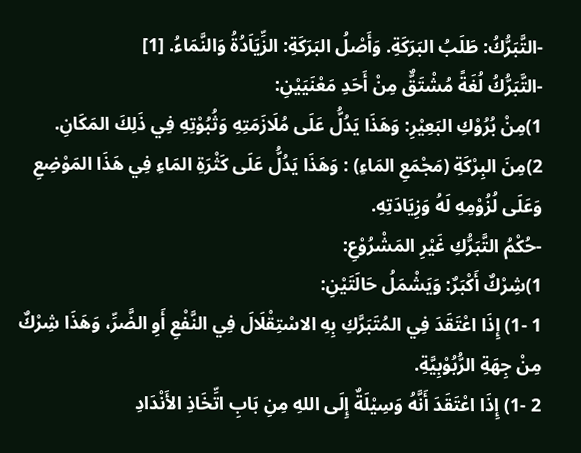-التَّبَرُّكُ: طَلَبُ البَرَكَةِ. وَأَصْلُ البَرَكَةِ: الزِّيَاَدُةُ وَالنَّمَاءُ. [1]
-التَّبَرُّكُ لُغَةً مُشْتَقٌّ مِنْ أَحَدِ مَعْنَيَيْنِ:
1)مِنْ بُرُوْكِ البَعِيْرِ: وَهَذَا يَدُلُّ عَلَى مُلَازَمَتِهِ وَثُبُوْتِهِ فِي ذَلِكَ المَكَانِ.
2)مِنَ البِرْكَةِ (مَجْمَعِ المَاءِ) : وَهَذَا يَدُلُّ عَلَى كَثْرَةِ المَاءِ فِي هَذَا المَوْضِعِ وَعَلَى لُزُوْمِهِ لَهُ وَزِيَادَتِهِ.
-حُكْمُ التَّبَرُّكِ غَيْرِ المَشْرُوْعِ:
1)شِرْكٌ أَكْبَرٌ: وَيَشْمَلُ حَالَتَيْنِ:
1 -1) إِذَا اعْتَقَدَ فِي المُتَبَرَّكِ بِهِ الاسْتِقْلَالَ فِي النَّفْعِ أَوِ الضَّرِّ، وَهَذَا شِرْكٌ مِنْ جِهَةِ الرُّبُوْبِيَّةِ.
2 -1) إِذَا اعْتَقَدَ أَنَّهُ وَسِيْلَةٌ إِلَى اللهِ مِنِ بَابِ اتِّخَاذِ الأَنْدَادِ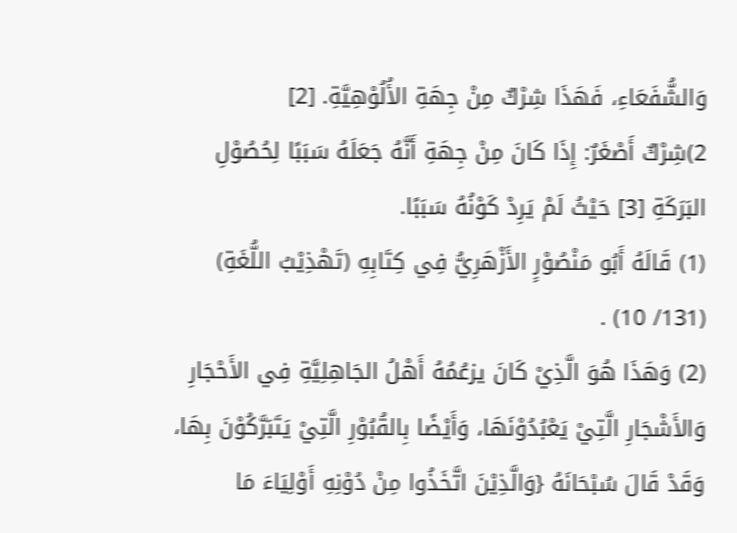وَالشُّفَعَاءِ، فَهَذَا شِرْكٌ مِنْ جِهَةِ الأُلُوْهِيَّةِ. [2]
2)شِرْكٌ أَصْغَرٌ: إِذَا كَانَ مِنْ جِهَةِ أَنَّهُ جَعَلَهُ سَبَبًا لِحُصُوْلِ البَرَكَةِ [3] حَيْثُ لَمْ يَرِدْ كَوْنُهُ سَبَبًا.
(1) قَالَهُ أَبُو مَنْصُوْرٍ الأَزْهَرِيُّ فِي كِتَابِهِ (تَهْذِيْبُ اللُّغَةِ) (131/ 10) .
(2) وَهَذَا هُوَ الَّذِيْ كَانَ يزعُمُهُ أَهْلُ الجَاهِلِيَّةِ فِي الأَحْجَارِ وَالأَشْجَارِ الَّتِيْ يَعْبُدُوْنَهَا، وَأَيْضًا بِالقُبُوْرِ الَّتِيْ يَتَبَرَّكُوْنَ بِهَا، وَقَدْ قَالَ سُبْحَانَهُ {وَالَّذِيْنَ اتَّخَذُوا مِنْ دُوْنِهِ أَوْلِيَاءَ مَا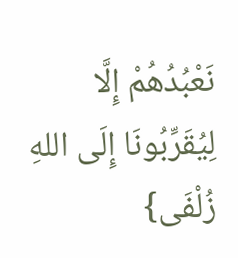نَعْبُدُهُمْ إِلَّا لِيُقَرِّبُونَا إِلَى اللهِ زُلْفَى}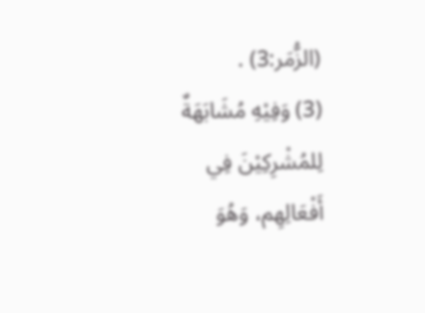(الزُّمَر:3) .
(3) وَفِيْهِ مُشَابَهَةٌ لِلمُشْرِكِيْنَ فِي أَفْعَالِهِم، وَهُوَ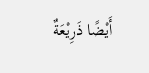أَيْضًا ذَرِيْعَةٌ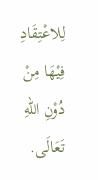لِلاعْتِقَادِ فِيْهَا مِنْ دُوْنِ اللهِ تَعَالَى.